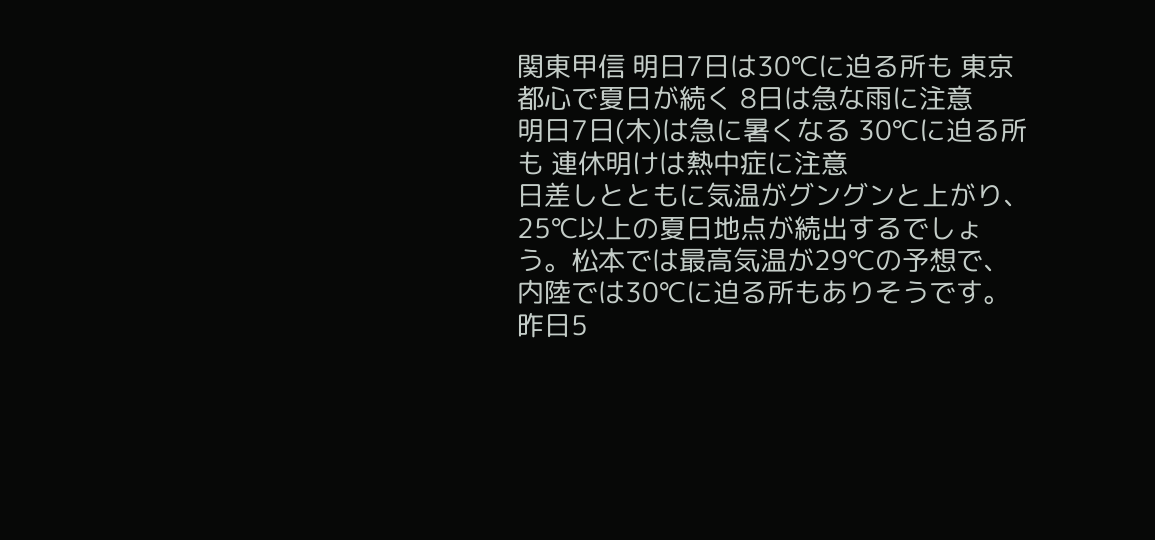関東甲信 明日7日は30℃に迫る所も 東京都心で夏日が続く 8日は急な雨に注意
明日7日(木)は急に暑くなる 30℃に迫る所も 連休明けは熱中症に注意
日差しとともに気温がグングンと上がり、25℃以上の夏日地点が続出するでしょう。松本では最高気温が29℃の予想で、内陸では30℃に迫る所もありそうです。
昨日5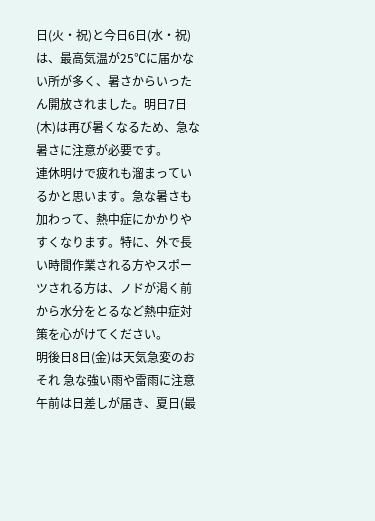日(火・祝)と今日6日(水・祝)は、最高気温が25℃に届かない所が多く、暑さからいったん開放されました。明日7日(木)は再び暑くなるため、急な暑さに注意が必要です。
連休明けで疲れも溜まっているかと思います。急な暑さも加わって、熱中症にかかりやすくなります。特に、外で長い時間作業される方やスポーツされる方は、ノドが渇く前から水分をとるなど熱中症対策を心がけてください。
明後日8日(金)は天気急変のおそれ 急な強い雨や雷雨に注意
午前は日差しが届き、夏日(最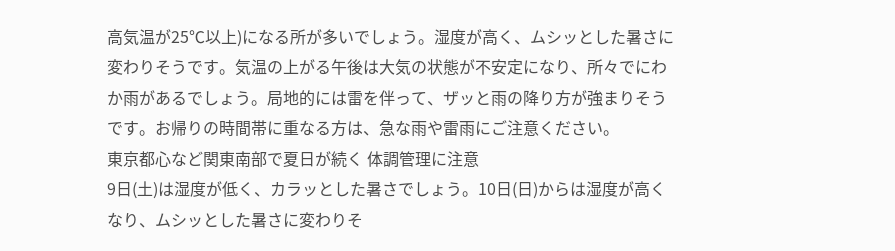高気温が25℃以上)になる所が多いでしょう。湿度が高く、ムシッとした暑さに変わりそうです。気温の上がる午後は大気の状態が不安定になり、所々でにわか雨があるでしょう。局地的には雷を伴って、ザッと雨の降り方が強まりそうです。お帰りの時間帯に重なる方は、急な雨や雷雨にご注意ください。
東京都心など関東南部で夏日が続く 体調管理に注意
9日(土)は湿度が低く、カラッとした暑さでしょう。10日(日)からは湿度が高くなり、ムシッとした暑さに変わりそ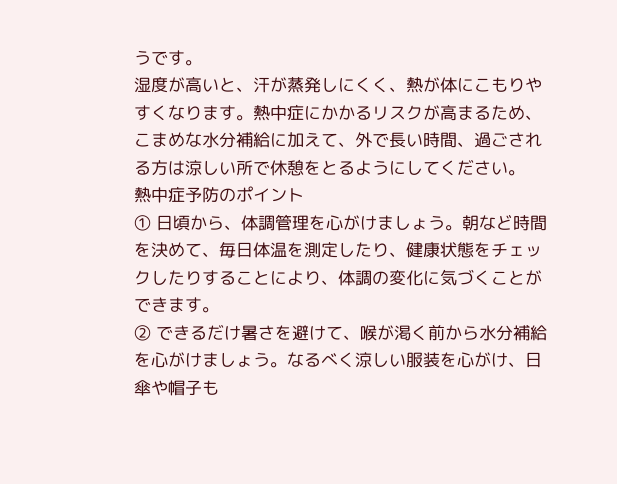うです。
湿度が高いと、汗が蒸発しにくく、熱が体にこもりやすくなります。熱中症にかかるリスクが高まるため、こまめな水分補給に加えて、外で長い時間、過ごされる方は涼しい所で休憩をとるようにしてください。
熱中症予防のポイント
① 日頃から、体調管理を心がけましょう。朝など時間を決めて、毎日体温を測定したり、健康状態をチェックしたりすることにより、体調の変化に気づくことができます。
② できるだけ暑さを避けて、喉が渇く前から水分補給を心がけましょう。なるべく涼しい服装を心がけ、日傘や帽子も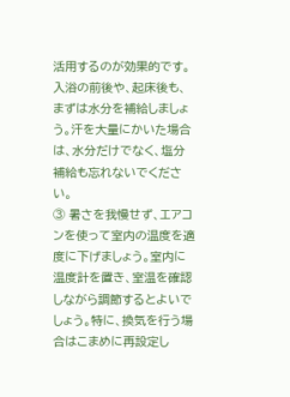活用するのが効果的です。入浴の前後や、起床後も、まずは水分を補給しましょう。汗を大量にかいた場合は、水分だけでなく、塩分補給も忘れないでください。
③ 暑さを我慢せず、エアコンを使って室内の温度を適度に下げましょう。室内に温度計を置き、室温を確認しながら調節するとよいでしょう。特に、換気を行う場合はこまめに再設定し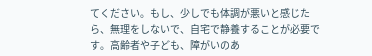てください。もし、少しでも体調が悪いと感じたら、無理をしないで、自宅で静養することが必要です。高齢者や子ども、障がいのあ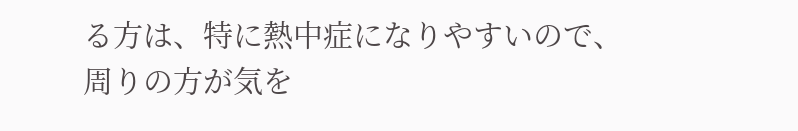る方は、特に熱中症になりやすいので、周りの方が気を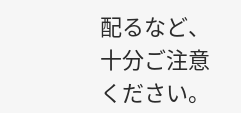配るなど、十分ご注意ください。